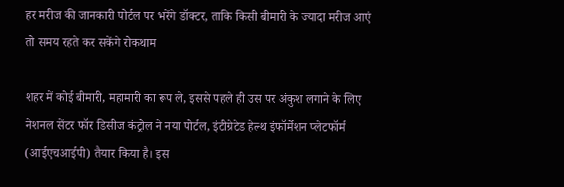हर मरीज की जानकारी पोर्टल पर भरेंगे डॉक्टर, ताकि किसी बीमारी के ज्यादा मरीज आएं तो समय रहते कर सकेंगे रोकथाम

शहर में कोई बीमारी, महामारी का रूप ले, इससे पहले ही उस पर अंकुश लगाने के लिए नेशनल सेंटर फॉर डिसीज कंट्रोल ने नया पोर्टल, इंटीग्रेटेड हेल्थ इंफॉर्मेशन प्लेटफॉर्म (आईएचआईपी) तैयार किया है। इस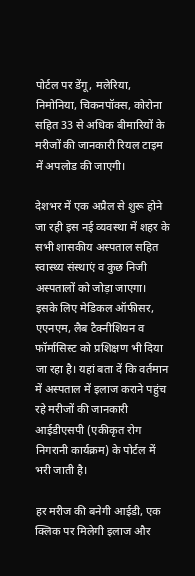पोर्टल पर डेंगू, मलेरिया, निमोनिया, चिकनपॉक्स, कोरोना सहित 33 से अधिक बीमारियों के मरीजों की जानकारी रियल टाइम में अपलोड की जाएगी।

देशभर में एक अप्रैल से शुरू होने जा रही इस नई व्यवस्था में शहर के सभी शासकीय अस्पताल सहित स्वास्थ्य संस्थाएं व कुछ निजी अस्पतालों को जोड़ा जाएगा। इसके लिए मेडिकल ऑफीसर, एएनएम, लैब टैक्नीशियन व फॉर्मासिस्ट को प्रशिक्षण भी दिया जा रहा है। यहां बता दें कि वर्तमान में अस्पताल में इलाज कराने पहुंच रहे मरीजों की जानकारी आईडीएसपी (एकीकृत रोग निगरानी कार्यक्रम) के पोर्टल में भरी जाती है।

हर मरीज की बनेगी आईडी, एक क्लिक पर मिलेगी इलाज और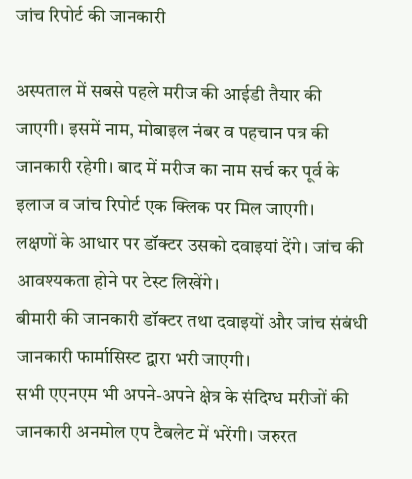जांच रिपोर्ट की जानकारी

अस्पताल में सबसे पहले मरीज की आईडी तैयार की जाएगी। इसमें नाम, मोबाइल नंबर व पहचान पत्र की जानकारी रहेगी। बाद में मरीज का नाम सर्च कर पूर्व के इलाज व जांच रिपोर्ट एक क्लिक पर मिल जाएगी।
लक्षणों के आधार पर डॉक्टर उसको दवाइयां देंगे। जांच की आवश्यकता होने पर टेस्ट लिखेंगे।
बीमारी की जानकारी डॉक्टर तथा दवाइयों और जांच संबंधी जानकारी फार्मासिस्ट द्वारा भरी जाएगी।
सभी एएनएम भी अपने-अपने क्षेत्र के संदिग्ध मरीजों की जानकारी अनमोल एप टैबलेट में भरेंगी। जरुरत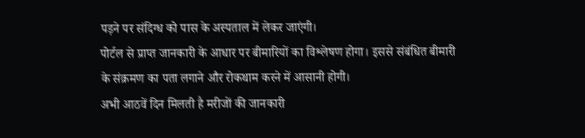पड़ने पर संदिग्ध को पास के अस्पताल में लेकर जाएंगी।
पोर्टल से प्राप्त जानकारी के आधार पर बीमारियों का विश्लेषण होगा। इससे संबंधित बीमारी के संक्रमण का पता लगाने और रोकथाम करने में आसानी होगी।
अभी आठवें दिन मिलती है मरीजों की जानकारी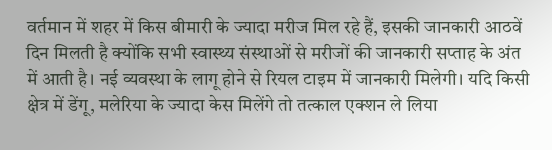वर्तमान में शहर में किस बीमारी के ज्यादा मरीज मिल रहे हैं, इसकी जानकारी आठवें दिन मिलती है क्योंकि सभी स्वास्थ्य संस्थाओं से मरीजों की जानकारी सप्ताह के अंत में आती है। नई व्यवस्था के लागू होने से रियल टाइम में जानकारी मिलेगी। यदि किसी क्षेत्र में डेंगू, मलेरिया के ज्यादा केस मिलेंगे तो तत्काल एक्शन ले लिया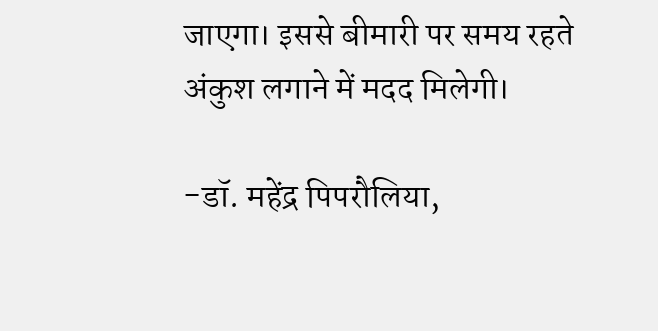जाएगा। इससे बीमारी पर समय रहते अंकुश लगाने में मदद मिलेगी।

-डॉ. महेंद्र पिपरौलिया,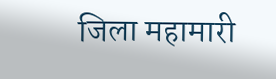जिला महामारी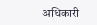अधिकारी